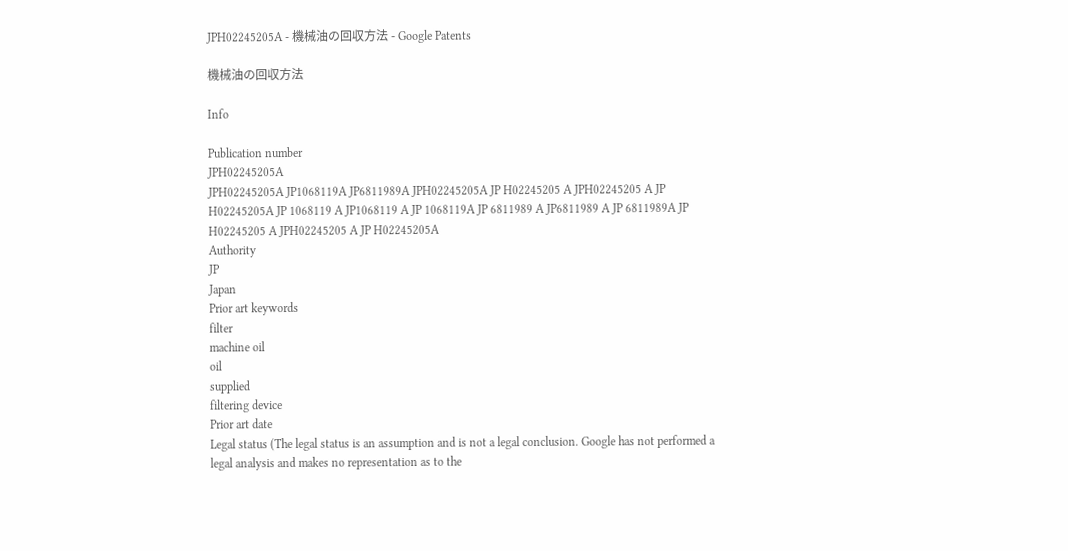JPH02245205A - 機械油の回収方法 - Google Patents

機械油の回収方法

Info

Publication number
JPH02245205A
JPH02245205A JP1068119A JP6811989A JPH02245205A JP H02245205 A JPH02245205 A JP H02245205A JP 1068119 A JP1068119 A JP 1068119A JP 6811989 A JP6811989 A JP 6811989A JP H02245205 A JPH02245205 A JP H02245205A
Authority
JP
Japan
Prior art keywords
filter
machine oil
oil
supplied
filtering device
Prior art date
Legal status (The legal status is an assumption and is not a legal conclusion. Google has not performed a legal analysis and makes no representation as to the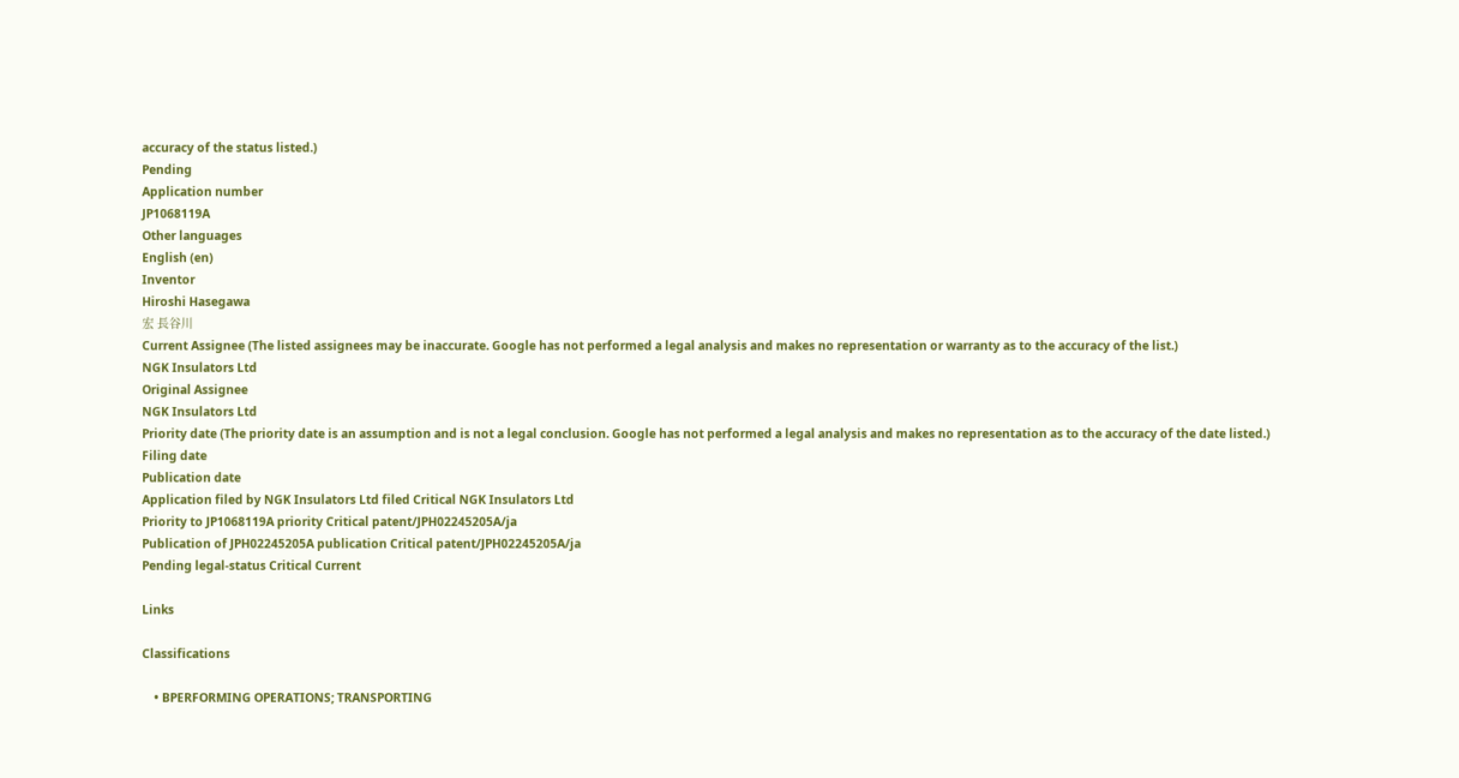accuracy of the status listed.)
Pending
Application number
JP1068119A
Other languages
English (en)
Inventor
Hiroshi Hasegawa
宏 長谷川
Current Assignee (The listed assignees may be inaccurate. Google has not performed a legal analysis and makes no representation or warranty as to the accuracy of the list.)
NGK Insulators Ltd
Original Assignee
NGK Insulators Ltd
Priority date (The priority date is an assumption and is not a legal conclusion. Google has not performed a legal analysis and makes no representation as to the accuracy of the date listed.)
Filing date
Publication date
Application filed by NGK Insulators Ltd filed Critical NGK Insulators Ltd
Priority to JP1068119A priority Critical patent/JPH02245205A/ja
Publication of JPH02245205A publication Critical patent/JPH02245205A/ja
Pending legal-status Critical Current

Links

Classifications

    • BPERFORMING OPERATIONS; TRANSPORTING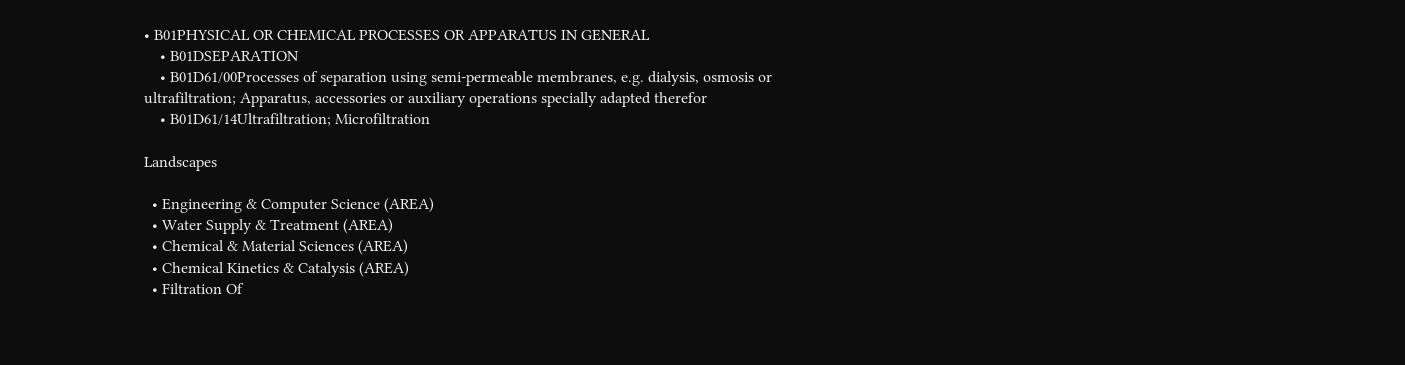• B01PHYSICAL OR CHEMICAL PROCESSES OR APPARATUS IN GENERAL
    • B01DSEPARATION
    • B01D61/00Processes of separation using semi-permeable membranes, e.g. dialysis, osmosis or ultrafiltration; Apparatus, accessories or auxiliary operations specially adapted therefor
    • B01D61/14Ultrafiltration; Microfiltration

Landscapes

  • Engineering & Computer Science (AREA)
  • Water Supply & Treatment (AREA)
  • Chemical & Material Sciences (AREA)
  • Chemical Kinetics & Catalysis (AREA)
  • Filtration Of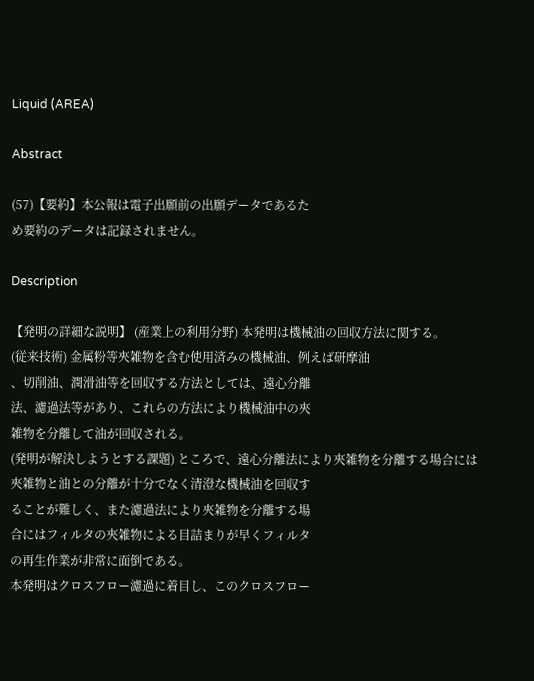Liquid (AREA)

Abstract

(57)【要約】本公報は電子出願前の出願データであるた
め要約のデータは記録されません。

Description

【発明の詳細な説明】 (産業上の利用分野) 本発明は機械油の回収方法に関する。
(従来技術) 金属粉等夾雑物を含む使用済みの機械油、例えば研摩油
、切削油、潤滑油等を回収する方法としては、遠心分離
法、濾過法等があり、これらの方法により機械油中の夾
雑物を分離して油が回収される。
(発明が解決しようとする課題) ところで、遠心分離法により夾雑物を分離する場合には
夾雑物と油との分離が十分でなく清澄な機械油を回収す
ることが難しく、また濾過法により夾雑物を分離する場
合にはフィルタの夾雑物による目詰まりが早くフィルタ
の再生作業が非常に面倒である。
本発明はクロスフロー濾過に着目し、このクロスフロー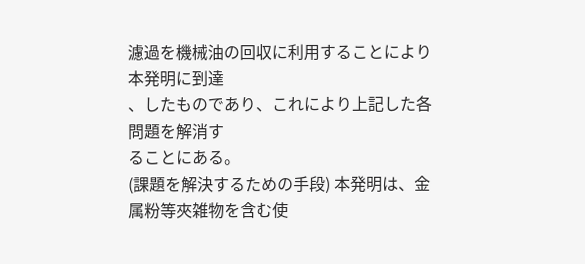濾過を機械油の回収に利用することにより本発明に到達
、したものであり、これにより上記した各問題を解消す
ることにある。
(課題を解決するための手段) 本発明は、金属粉等夾雑物を含む使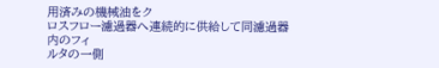用済みの機械油をク
ロスフロー濾過器へ連続的に供給して同濾過器内のフィ
ルタの一側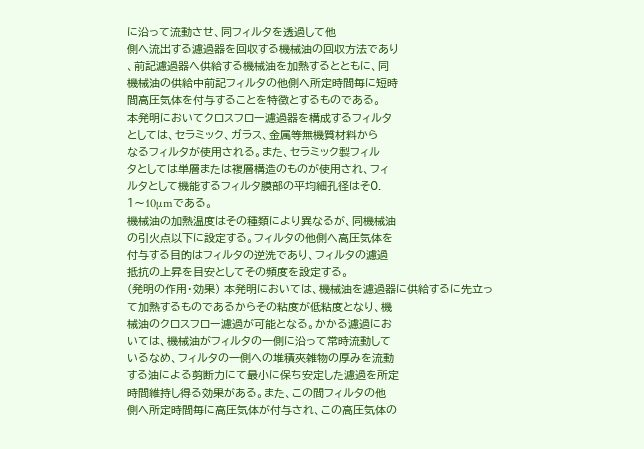に沿って流動させ、同フィルタを透過して他
側へ流出する濾過器を回収する機械油の回収方法であり
、前記濾過器へ供給する機械油を加熱するとともに、同
機械油の供給中前記フィルタの他側へ所定時間毎に短時
間高圧気体を付与することを特徴とするものである。
本発明においてクロスフロー濾過器を構成するフィルタ
としては、セラミック、ガラス、金属等無機質材料から
なるフィルタが使用される。また、セラミック製フィル
タとしては単層または複層構造のものが使用され、フィ
ルタとして機能するフィルタ膜部の平均細孔径はそ0.
1〜10μmである。
機械油の加熱温度はその種類により異なるが、同機械油
の引火点以下に設定する。フィルタの他側へ高圧気体を
付与する目的はフィルタの逆洗であり、フィルタの濾過
抵抗の上昇を目安としてその頻度を設定する。
(発明の作用・効果) 本発明においては、機械油を濾過器に供給するに先立っ
て加熱するものであるからその粘度が低粘度となり、機
械油のクロスフロー濾過が可能となる。かかる濾過にお
いては、機械油がフィルタの一側に沿って常時流動して
いるなめ、フィルタの一側への堆積夾雑物の厚みを流動
する油による剪断力にて最小に保ち安定した濾過を所定
時間維持し得る効果がある。また、この間フィルタの他
側へ所定時間毎に高圧気体が付与され、この高圧気体の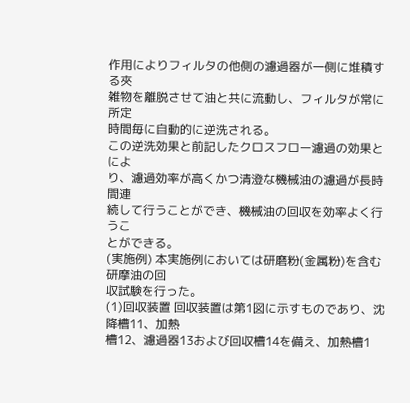作用によりフィルタの他側の濾過器が一側に堆積する夾
雑物を離脱させて油と共に流動し、フィルタが常に所定
時間毎に自動的に逆洗される。
この逆洗効果と前記したクロスフロー濾過の効果とによ
り、濾過効率が高くかつ清澄な機械油の濾過が長時間連
続して行うことができ、機械油の回収を効率よく行うこ
とができる。
(実施例) 本実施例においては研磨粉(金属粉)を含む研摩油の回
収試験を行った。
(1)回収装置 回収装置は第1図に示すものであり、沈降槽11、加熱
槽12、濾過器13および回収槽14を備え、加熱槽1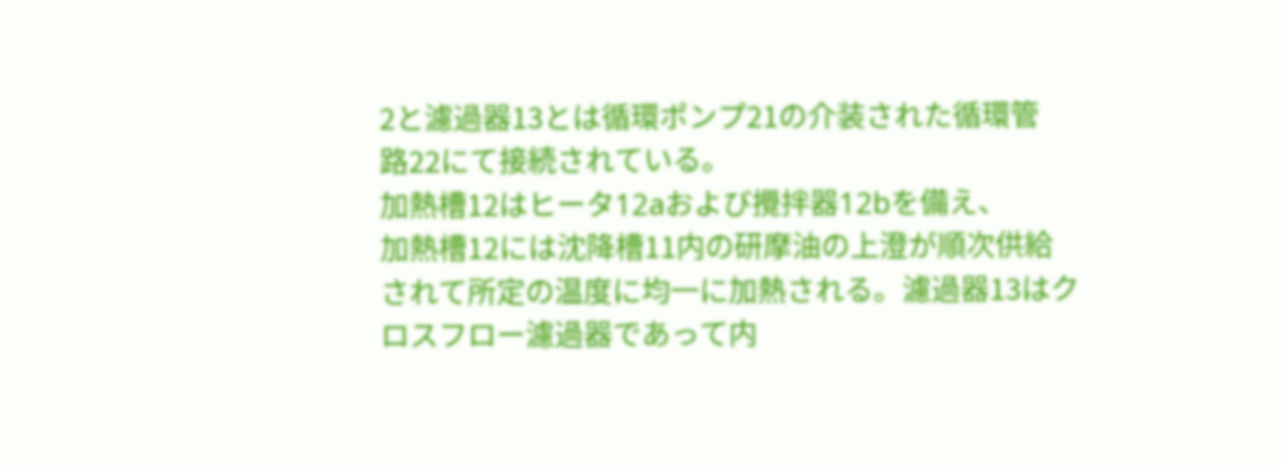2と濾過器13とは循環ポンプ21の介装された循環管
路22にて接続されている。
加熱槽12はヒータ12aおよび攪拌器12bを備え、
加熱槽12には沈降槽11内の研摩油の上澄が順次供給
されて所定の温度に均一に加熱される。濾過器13はク
ロスフロー濾過器であって内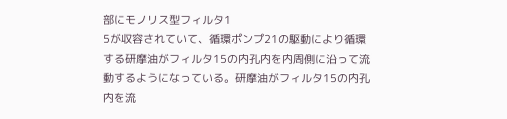部にモノリス型フィルタ1
5が収容されていて、循環ポンプ21の駆動により循環
する研摩油がフィルタ15の内孔内を内周側に沿って流
動するようになっている。研摩油がフィルタ15の内孔
内を流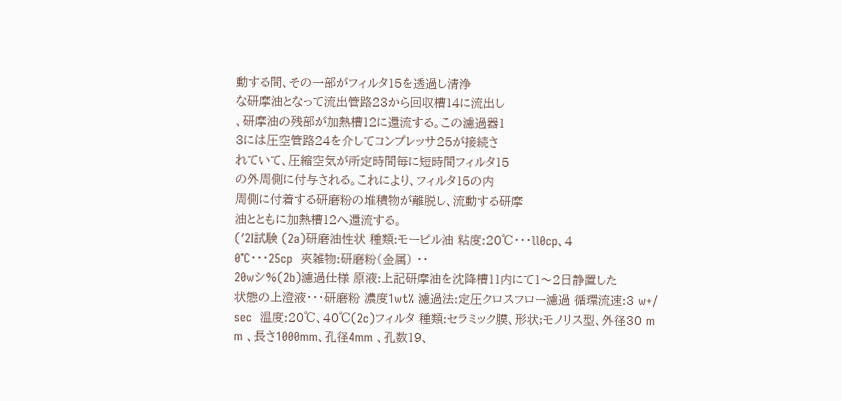動する間、その一部がフィルタ15を透過し清浄
な研摩油となって流出管路23から回収槽14に流出し
、研摩油の残部が加熱槽12に還流する。この濾過器1
3には圧空管路24を介してコンプレッサ25が接続さ
れていて、圧縮空気が所定時間毎に短時間フィルタ15
の外周側に付与される。これにより、フィルタ15の内
周側に付着する研磨粉の堆積物が離脱し、流動する研摩
油とともに加熱槽12へ還流する。
(′2I試験 (2a)研磨油性状 種類:モーピル油 粘度:20℃・・・ll0cp、4
0℃・・・25cp  夾雑物:研磨粉(金属) ・・
20wシ%(2b)濾過仕様 原液:上記研摩油を沈降槽11内にて1〜2日静置した
状態の上澄液・・・研磨粉 濃度1wt% 濾過法:定圧クロスフロー濾過 循環流速:3 w+/
sec  温度:20℃、40℃(2c)フィルタ 種類:セラミック膜、形状;モノリス型、外径30 m
m 、長さ1000mm、孔径4mm 、孔数19、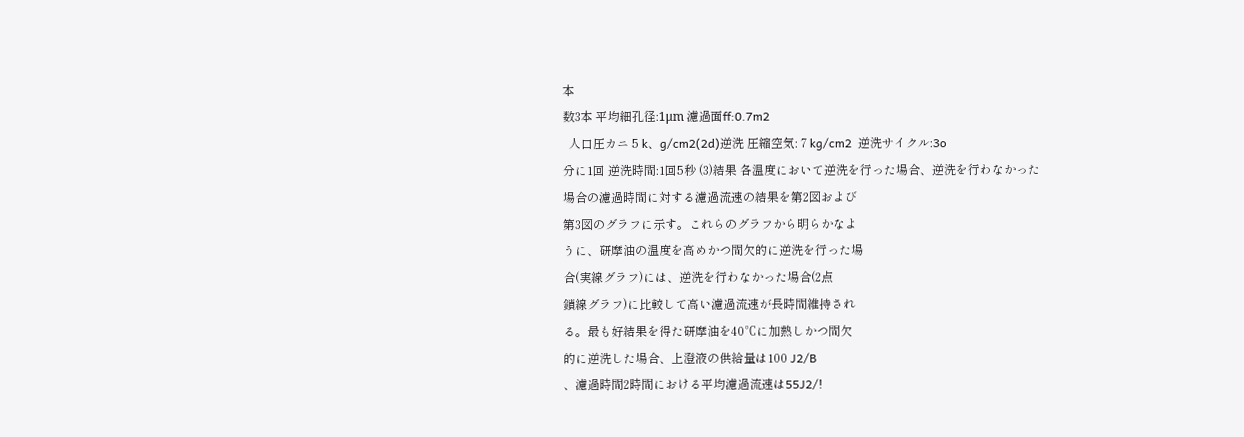本
数3本 平均細孔径:1μm 濾過面ff:0.7m2
  人口圧カニ 5 k、g/cm2(2d)逆洗 圧縮空気: 7 kg/cm2  逆洗サイクル:3o
分に1回 逆洗時間:1回5秒 (3)結果 各温度において逆洗を行った場合、逆洗を行わなかった
場合の濾過時間に対する濾過流速の結果を第2図および
第3図のグラフに示す。これらのグラフから明らかなよ
うに、研摩油の温度を高めかつ間欠的に逆洗を行った場
合(実線グラフ)には、逆洗を行わなかった場合(2点
鎖線グラフ)に比較して高い濾過流速が長時間維持され
る。最も好結果を得た研摩油を40℃に加熱しかつ間欠
的に逆洗した場合、上澄液の供給量は100 J2/B
、濾過時間2時間における平均濾過流速は55J2/!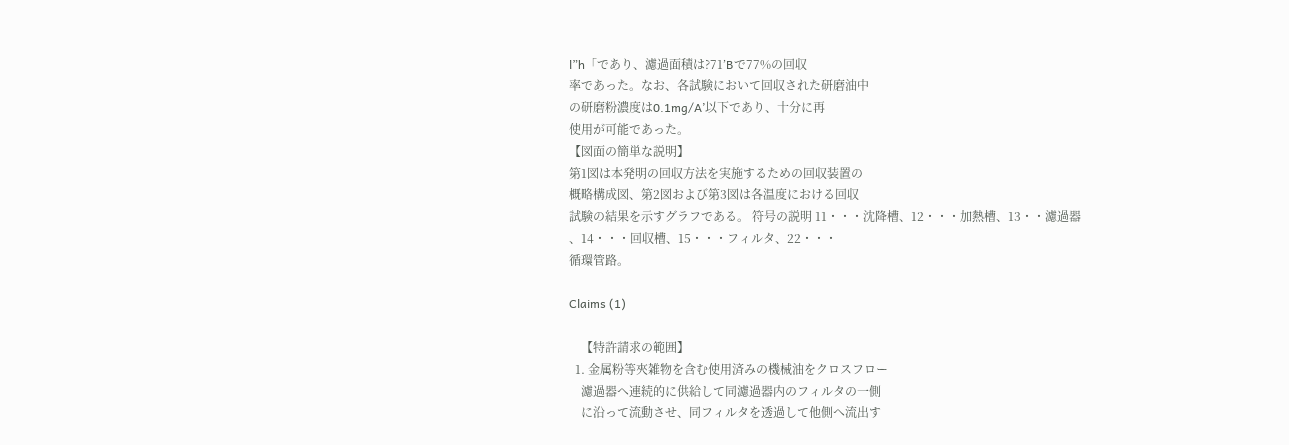l”h「であり、濾過面積は?71’Bで77%の回収
率であった。なお、各試験において回収された研磨油中
の研磨粉濃度は0.1mg/A’以下であり、十分に再
使用が可能であった。
【図面の簡単な説明】
第1図は本発明の回収方法を実施するための回収装置の
概略構成図、第2図および第3図は各温度における回収
試験の結果を示すグラフである。 符号の説明 11・・・沈降槽、12・・・加熱槽、13・・濾過器
、14・・・回収槽、15・・・フィルタ、22・・・
循環管路。

Claims (1)

    【特許請求の範囲】
  1. 金属粉等夾雑物を含む使用済みの機械油をクロスフロー
    濾過器へ連続的に供給して同濾過器内のフィルタの一側
    に沿って流動させ、同フィルタを透過して他側へ流出す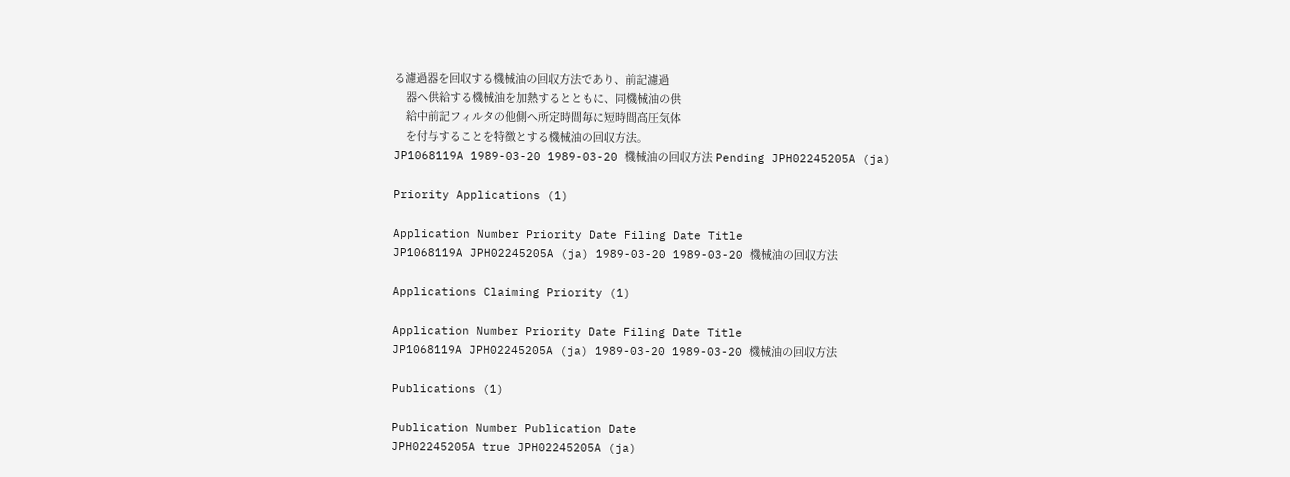る濾過器を回収する機械油の回収方法であり、前記濾過
    器へ供給する機械油を加熱するとともに、同機械油の供
    給中前記フィルタの他側へ所定時間毎に短時間高圧気体
    を付与することを特徴とする機械油の回収方法。
JP1068119A 1989-03-20 1989-03-20 機械油の回収方法 Pending JPH02245205A (ja)

Priority Applications (1)

Application Number Priority Date Filing Date Title
JP1068119A JPH02245205A (ja) 1989-03-20 1989-03-20 機械油の回収方法

Applications Claiming Priority (1)

Application Number Priority Date Filing Date Title
JP1068119A JPH02245205A (ja) 1989-03-20 1989-03-20 機械油の回収方法

Publications (1)

Publication Number Publication Date
JPH02245205A true JPH02245205A (ja)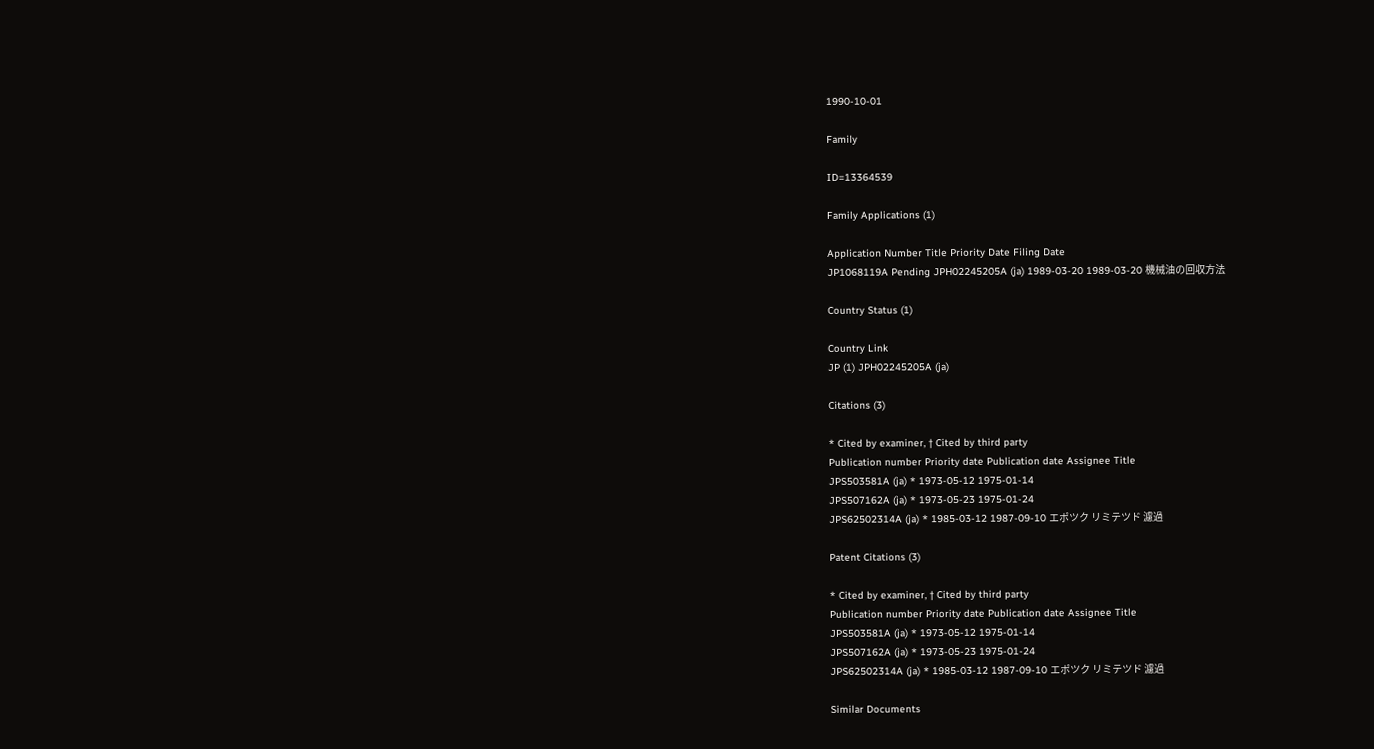1990-10-01

Family

ID=13364539

Family Applications (1)

Application Number Title Priority Date Filing Date
JP1068119A Pending JPH02245205A (ja) 1989-03-20 1989-03-20 機械油の回収方法

Country Status (1)

Country Link
JP (1) JPH02245205A (ja)

Citations (3)

* Cited by examiner, † Cited by third party
Publication number Priority date Publication date Assignee Title
JPS503581A (ja) * 1973-05-12 1975-01-14
JPS507162A (ja) * 1973-05-23 1975-01-24
JPS62502314A (ja) * 1985-03-12 1987-09-10 エポツク リミテツド 濾過

Patent Citations (3)

* Cited by examiner, † Cited by third party
Publication number Priority date Publication date Assignee Title
JPS503581A (ja) * 1973-05-12 1975-01-14
JPS507162A (ja) * 1973-05-23 1975-01-24
JPS62502314A (ja) * 1985-03-12 1987-09-10 エポツク リミテツド 濾過

Similar Documents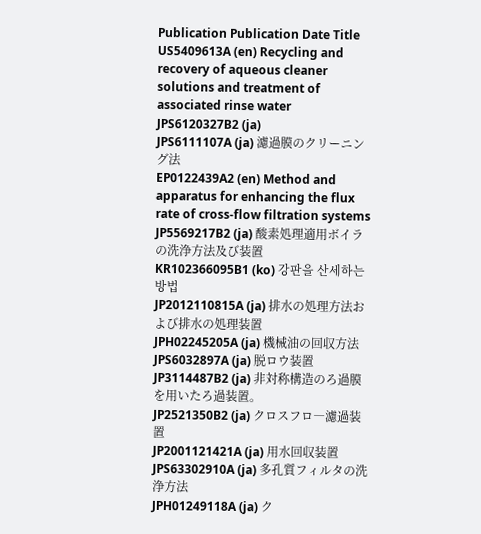Publication Publication Date Title
US5409613A (en) Recycling and recovery of aqueous cleaner solutions and treatment of associated rinse water
JPS6120327B2 (ja)
JPS6111107A (ja) 濾過膜のクリーニング法
EP0122439A2 (en) Method and apparatus for enhancing the flux rate of cross-flow filtration systems
JP5569217B2 (ja) 酸素処理適用ボイラの洗浄方法及び装置
KR102366095B1 (ko) 강판을 산세하는 방법
JP2012110815A (ja) 排水の処理方法および排水の処理装置
JPH02245205A (ja) 機械油の回収方法
JPS6032897A (ja) 脱ロウ装置
JP3114487B2 (ja) 非対称構造のろ過膜を用いたろ過装置。
JP2521350B2 (ja) クロスフロ―濾過装置
JP2001121421A (ja) 用水回収装置
JPS63302910A (ja) 多孔質フィルタの洗浄方法
JPH01249118A (ja) ク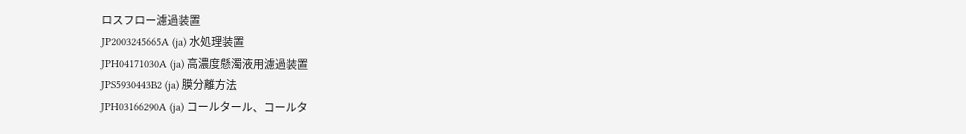ロスフロー濾過装置
JP2003245665A (ja) 水処理装置
JPH04171030A (ja) 高濃度懸濁液用濾過装置
JPS5930443B2 (ja) 膜分離方法
JPH03166290A (ja) コールタール、コールタ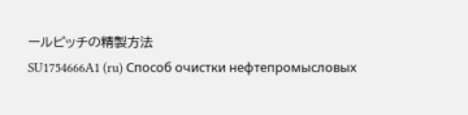ールピッチの精製方法
SU1754666A1 (ru) Способ очистки нефтепромысловых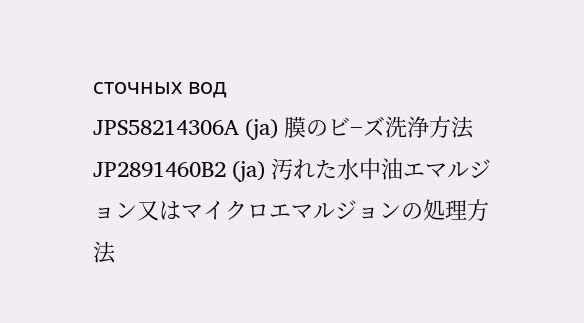сточных вод
JPS58214306A (ja) 膜のビ−ズ洗浄方法
JP2891460B2 (ja) 汚れた水中油エマルジョン又はマイクロエマルジョンの処理方法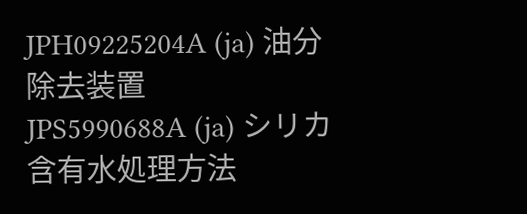JPH09225204A (ja) 油分除去装置
JPS5990688A (ja) シリカ含有水処理方法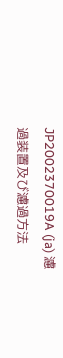JP2002370019A (ja) 濾過装置及び濾過方法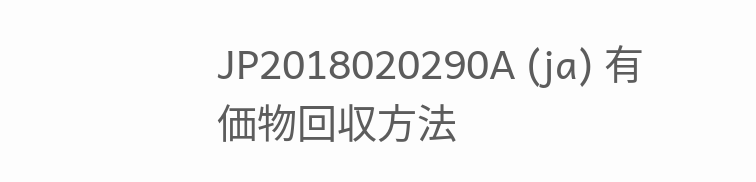JP2018020290A (ja) 有価物回収方法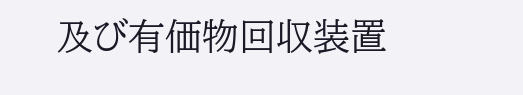及び有価物回収装置